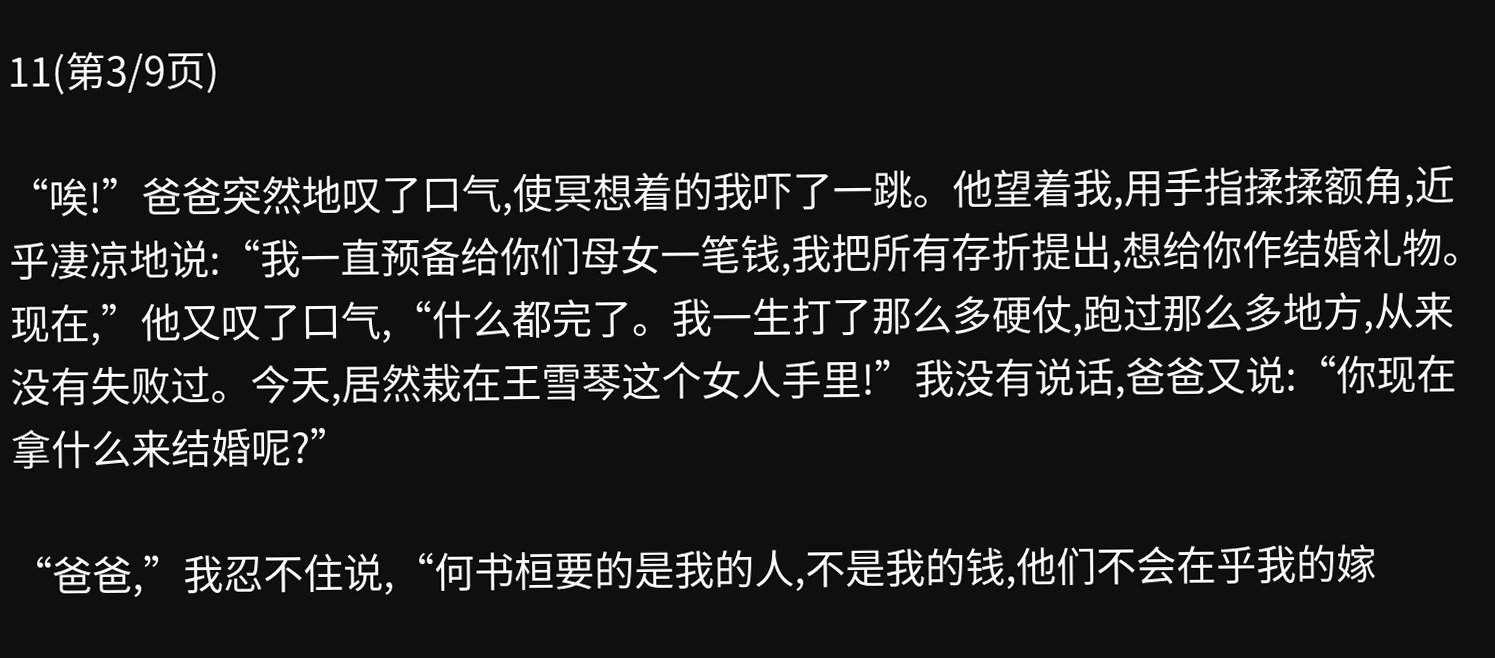11(第3/9页)

“唉!”爸爸突然地叹了口气,使冥想着的我吓了一跳。他望着我,用手指揉揉额角,近乎凄凉地说:“我一直预备给你们母女一笔钱,我把所有存折提出,想给你作结婚礼物。现在,”他又叹了口气,“什么都完了。我一生打了那么多硬仗,跑过那么多地方,从来没有失败过。今天,居然栽在王雪琴这个女人手里!”我没有说话,爸爸又说:“你现在拿什么来结婚呢?”

“爸爸,”我忍不住说,“何书桓要的是我的人,不是我的钱,他们不会在乎我的嫁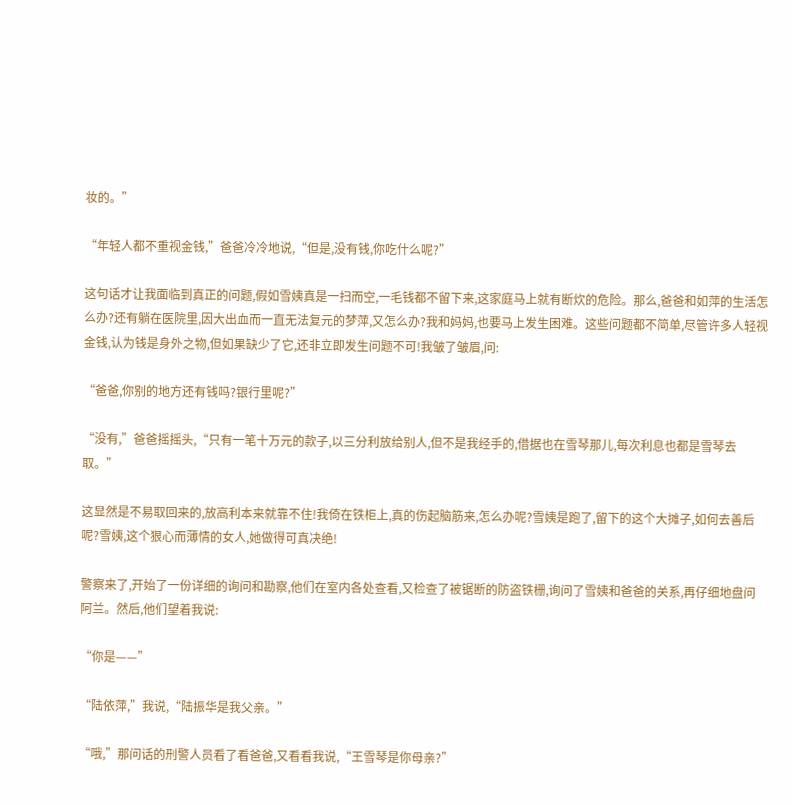妆的。”

“年轻人都不重视金钱,”爸爸冷冷地说,“但是,没有钱,你吃什么呢?”

这句话才让我面临到真正的问题,假如雪姨真是一扫而空,一毛钱都不留下来,这家庭马上就有断炊的危险。那么,爸爸和如萍的生活怎么办?还有躺在医院里,因大出血而一直无法复元的梦萍,又怎么办?我和妈妈,也要马上发生困难。这些问题都不简单,尽管许多人轻视金钱,认为钱是身外之物,但如果缺少了它,还非立即发生问题不可!我皱了皱眉,问:

“爸爸,你别的地方还有钱吗?银行里呢?”

“没有,”爸爸摇摇头,“只有一笔十万元的款子,以三分利放给别人,但不是我经手的,借据也在雪琴那儿,每次利息也都是雪琴去取。”

这显然是不易取回来的,放高利本来就靠不住!我倚在铁柜上,真的伤起脑筋来,怎么办呢?雪姨是跑了,留下的这个大摊子,如何去善后呢?雪姨,这个狠心而薄情的女人,她做得可真决绝!

警察来了,开始了一份详细的询问和勘察,他们在室内各处查看,又检查了被锯断的防盗铁栅,询问了雪姨和爸爸的关系,再仔细地盘问阿兰。然后,他们望着我说:

“你是——”

“陆依萍,”我说,“陆振华是我父亲。”

“哦,”那问话的刑警人员看了看爸爸,又看看我说,“王雪琴是你母亲?”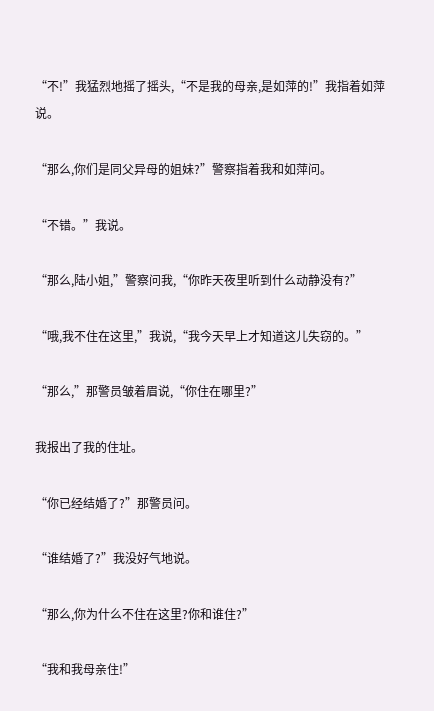“不!”我猛烈地摇了摇头,“不是我的母亲,是如萍的!”我指着如萍说。

“那么,你们是同父异母的姐妹?”警察指着我和如萍问。

“不错。”我说。

“那么,陆小姐,”警察问我,“你昨天夜里听到什么动静没有?”

“哦,我不住在这里,”我说,“我今天早上才知道这儿失窃的。”

“那么,”那警员皱着眉说,“你住在哪里?”

我报出了我的住址。

“你已经结婚了?”那警员问。

“谁结婚了?”我没好气地说。

“那么,你为什么不住在这里?你和谁住?”

“我和我母亲住!”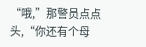“哦,”那警员点点头,“你还有个母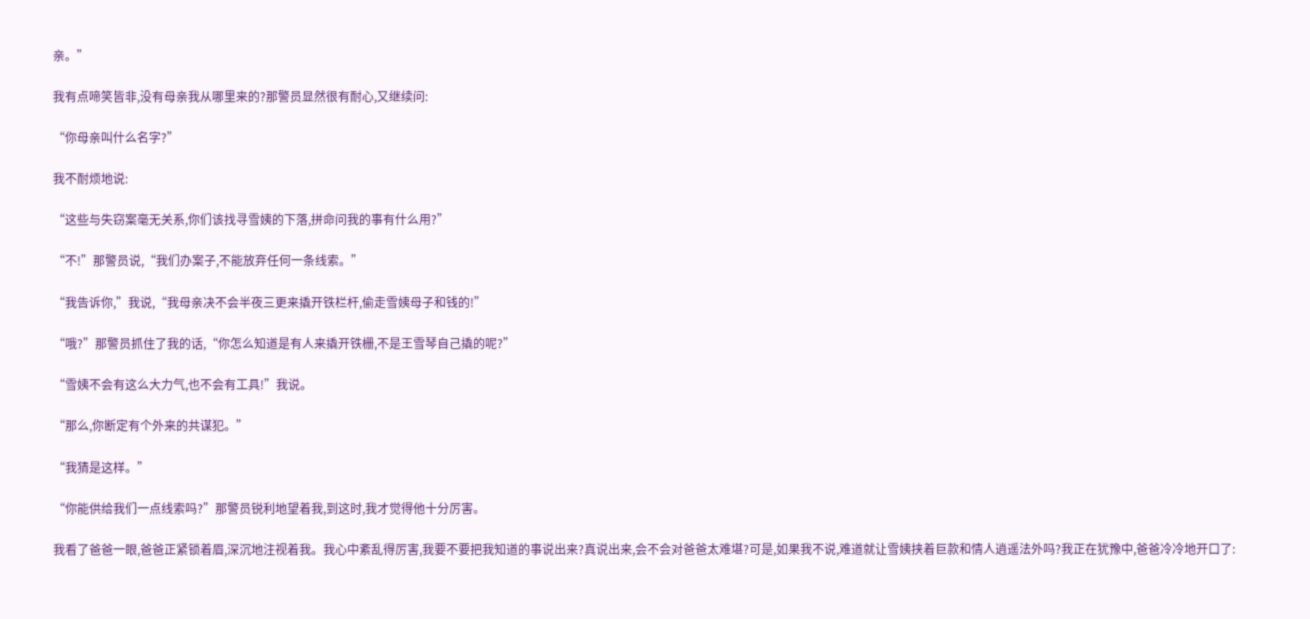亲。”

我有点啼笑皆非,没有母亲我从哪里来的?那警员显然很有耐心,又继续问:

“你母亲叫什么名字?”

我不耐烦地说:

“这些与失窃案毫无关系,你们该找寻雪姨的下落,拼命问我的事有什么用?”

“不!”那警员说,“我们办案子,不能放弃任何一条线索。”

“我告诉你,”我说,“我母亲决不会半夜三更来撬开铁栏杆,偷走雪姨母子和钱的!”

“哦?”那警员抓住了我的话,“你怎么知道是有人来撬开铁栅,不是王雪琴自己撬的呢?”

“雪姨不会有这么大力气,也不会有工具!”我说。

“那么,你断定有个外来的共谋犯。”

“我猜是这样。”

“你能供给我们一点线索吗?”那警员锐利地望着我,到这时,我才觉得他十分厉害。

我看了爸爸一眼,爸爸正紧锁着眉,深沉地注视着我。我心中紊乱得厉害,我要不要把我知道的事说出来?真说出来,会不会对爸爸太难堪?可是,如果我不说,难道就让雪姨挟着巨款和情人逍遥法外吗?我正在犹豫中,爸爸冷冷地开口了: